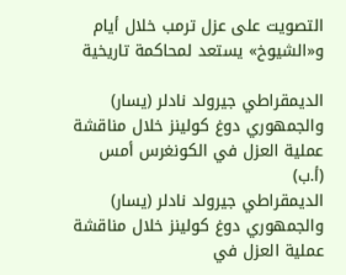التصويت على عزل ترمب خلال أيام و«الشيوخ» يستعد لمحاكمة تاريخية

الديمقراطي جيرولد نادلر (يسار) والجمهوري دوغ كولينز خلال مناقشة عملية العزل في الكونغرس أمس (أ.ب)
الديمقراطي جيرولد نادلر (يسار) والجمهوري دوغ كولينز خلال مناقشة عملية العزل في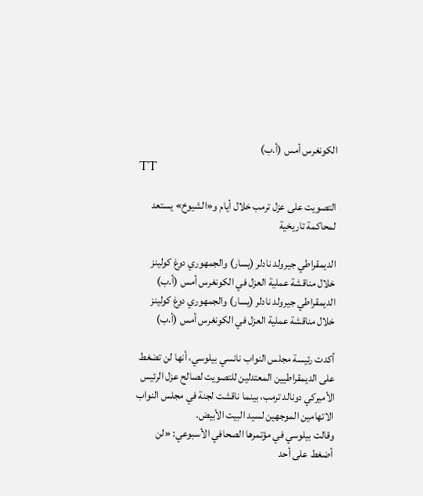الكونغرس أمس (أ.ب)
TT

التصويت على عزل ترمب خلال أيام و«الشيوخ» يستعد لمحاكمة تاريخية

الديمقراطي جيرولد نادلر (يسار) والجمهوري دوغ كولينز خلال مناقشة عملية العزل في الكونغرس أمس (أ.ب)
الديمقراطي جيرولد نادلر (يسار) والجمهوري دوغ كولينز خلال مناقشة عملية العزل في الكونغرس أمس (أ.ب)

أكدت رئيسة مجلس النواب نانسي بيلوسي، أنها لن تضغط على الديمقراطيين المعتدلين للتصويت لصالح عزل الرئيس الأميركي دونالد ترمب، بينما ناقشت لجنة في مجلس النواب الاتهامين الموجهين لسيد البيت الأبيض.
وقالت بيلوسي في مؤتمرها الصحافي الأسبوعي: «لن أضغط على أحد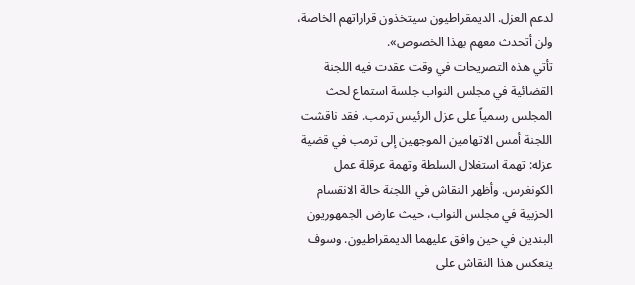لدعم العزل. الديمقراطيون سيتخذون قراراتهم الخاصة، ولن أتحدث معهم بهذا الخصوص».
تأتي هذه التصريحات في وقت عقدت فيه اللجنة القضائية في مجلس النواب جلسة استماع لحث المجلس رسمياً على عزل الرئيس ترمب. فقد ناقشت اللجنة أمس الاتهامين الموجهين إلى ترمب في قضية عزله: تهمة استغلال السلطة وتهمة عرقلة عمل الكونغرس. وأظهر النقاش في اللجنة حالة الانقسام الحزبية في مجلس النواب، حيث عارض الجمهوريون البندين في حين وافق عليهما الديمقراطيون. وسوف ينعكس هذا النقاش على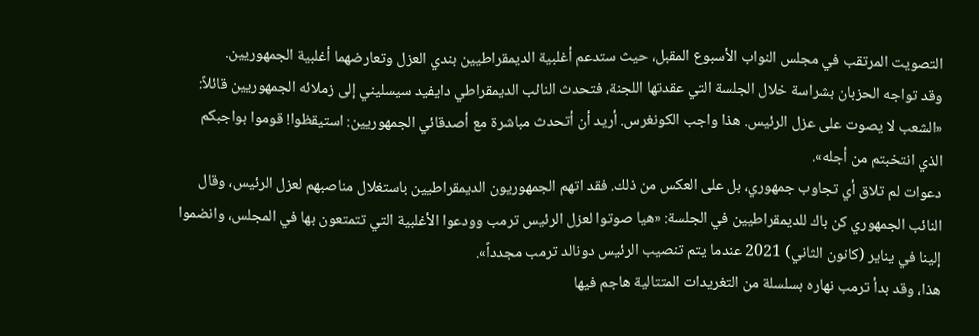التصويت المرتقب في مجلس النواب الأسبوع المقبل، حيث ستدعم أغلبية الديمقراطيين بندي العزل وتعارضهما أغلبية الجمهوريين.
وقد تواجه الحزبان بشراسة خلال الجلسة التي عقدتها اللجنة، فتحدث النائب الديمقراطي دايفيد سيسليني إلى زملائه الجمهوريين قائلاً: «الشعب لا يصوت على عزل الرئيس. هذا واجب الكونغرس. أريد أن أتحدث مباشرة مع أصدقائي الجمهوريين: استيقظوا! قوموا بواجبكم الذي انتخبتم من أجله».
دعوات لم تلاق أي تجاوب جمهوري، بل على العكس من ذلك. فقد اتهم الجمهوريون الديمقراطيين باستغلال مناصبهم لعزل الرئيس، وقال النائب الجمهوري كن باك للديمقراطيين في الجلسة: «هيا صوتوا لعزل الرئيس ترمب وودعوا الأغلبية التي تتمتعون بها في المجلس، وانضموا إلينا في يناير (كانون الثاني) 2021 عندما يتم تنصيب الرئيس دونالد ترمب مجدداً».
هذا، وقد بدأ ترمب نهاره بسلسلة من التغريدات المتتالية هاجم فيها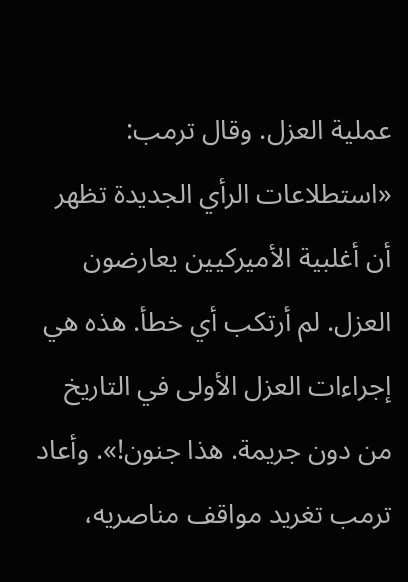عملية العزل. وقال ترمب: «استطلاعات الرأي الجديدة تظهر أن أغلبية الأميركيين يعارضون العزل. لم أرتكب أي خطأ. هذه هي إجراءات العزل الأولى في التاريخ من دون جريمة. هذا جنون!». وأعاد ترمب تغريد مواقف مناصريه،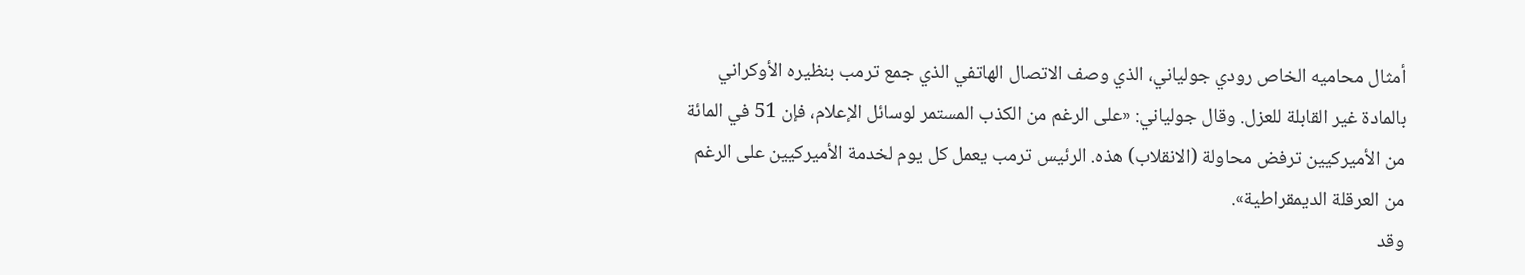أمثال محاميه الخاص رودي جولياني، الذي وصف الاتصال الهاتفي الذي جمع ترمب بنظيره الأوكراني بالمادة غير القابلة للعزل. وقال جولياني: «على الرغم من الكذب المستمر لوسائل الإعلام، فإن 51 في المائة من الأميركيين ترفض محاولة (الانقلاب) هذه. الرئيس ترمب يعمل كل يوم لخدمة الأميركيين على الرغم من العرقلة الديمقراطية».
وقد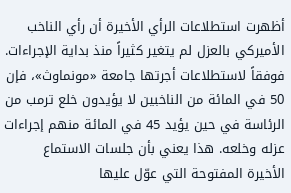أظهرت استطلاعات الرأي الأخيرة أن رأي الناخب الأميركي بالعزل لم يتغير كثيراً منذ بداية الإجراءات. فوفقاً لاستطلاعات أجرتها جامعة «مونماوث»، فإن 50 في المائة من الناخبين لا يؤيدون خلع ترمب من الرئاسة في حين يؤيد 45 في المائة منهم إجراءات عزله وخلعه. هذا يعني بأن جلسات الاستماع الأخيرة المفتوحة التي عوّل عليها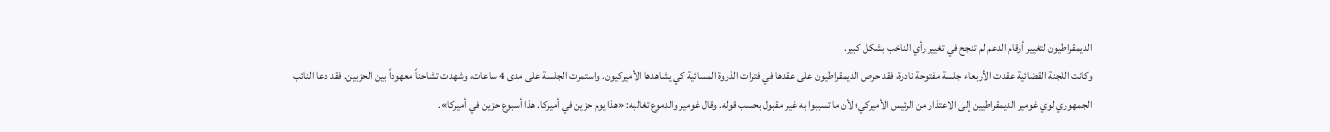الديمقراطيون لتغيير أرقام الدعم لم تنجح في تغيير رأي الناخب بشكل كبير.
وكانت اللجنة القضائية عقدت الأربعاء جلسة مفتوحة نادرة، فقد حرص الديمقراطيون على عقدها في فترات الذروة المسائية كي يشاهدها الأميركيون. واستمرت الجلسة على مدى 4 ساعات، وشهدت تشاحناً معهوداً بين الحزبين. فقد دعا النائب الجمهوري لوي غومير الديمقراطيين إلى الاعتذار من الرئيس الأميركي؛ لأن ما تسببوا به غير مقبول بحسب قوله. وقال غومير والدموع تغالبه: «هذا يوم حزين في أميركا. هذا أسبوع حزين في أميركا».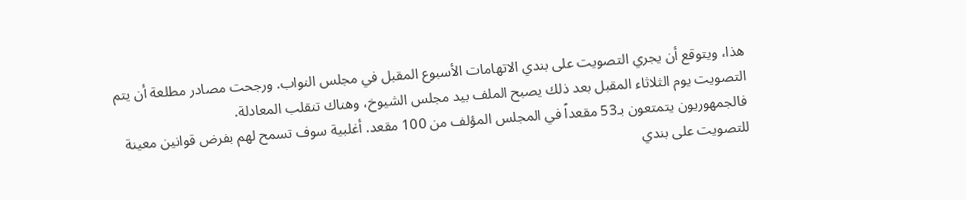هذا، ويتوقع أن يجري التصويت على بندي الاتهامات الأسبوع المقبل في مجلس النواب. ورجحت مصادر مطلعة أن يتم التصويت يوم الثلاثاء المقبل بعد ذلك يصبح الملف بيد مجلس الشيوخ، وهناك تنقلب المعادلة.
فالجمهوريون يتمتعون بـ53 مقعداً في المجلس المؤلف من 100 مقعد. أغلبية سوف تسمح لهم بفرض قوانين معينة للتصويت على بندي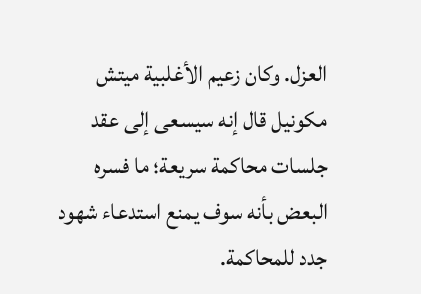العزل. وكان زعيم الأغلبية ميتش مكونيل قال إنه سيسعى إلى عقد جلسات محاكمة سريعة؛ ما فسره البعض بأنه سوف يمنع استدعاء شهود جدد للمحاكمة.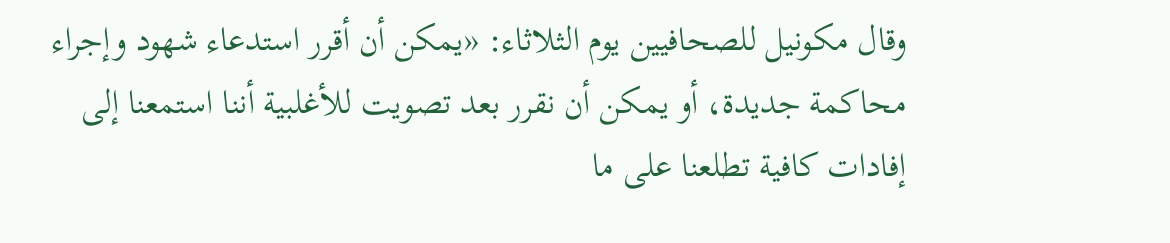وقال مكونيل للصحافيين يوم الثلاثاء: «يمكن أن أقرر استدعاء شهود وإجراء محاكمة جديدة، أو يمكن أن نقرر بعد تصويت للأغلبية أننا استمعنا إلى إفادات كافية تطلعنا على ما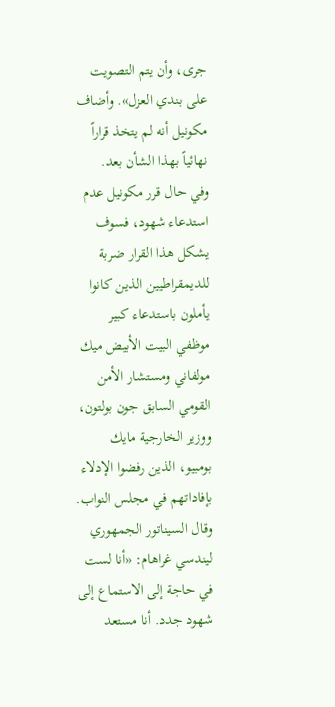جرى، وأن يتم التصويت على بندي العزل». وأضاف مكونيل أنه لم يتخذ قراراً نهائياً بهذا الشأن بعد.
وفي حال قرر مكونيل عدم استدعاء شهود، فسوف يشكل هذا القرار ضربة للديمقراطيين الذين كانوا يأملون باستدعاء كبير موظفي البيت الأبيض ميك مولفاني ومستشار الأمن القومي السابق جون بولتون، ووزير الخارجية مايك بومبيو، الذين رفضوا الإدلاء بإفاداتهم في مجلس النواب.
وقال السيناتور الجمهوري ليندسي غراهام: «أنا لست في حاجة إلى الاستماع إلى شهود جدد. أنا مستعد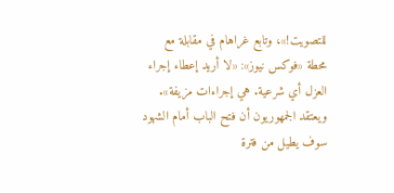للتصويت!»، وتابع غراهام في مقابلة مع محطة «فوكس نيوز»: «لا أريد إعطاء إجراء العزل أي شرعية. هي إجراءات مزيفة».
ويعتقد الجمهوريون أن فتح الباب أمام الشهود سوف يطيل من فترة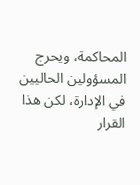المحاكمة، ويحرج المسؤولين الحاليين في الإدارة، لكن هذا القرار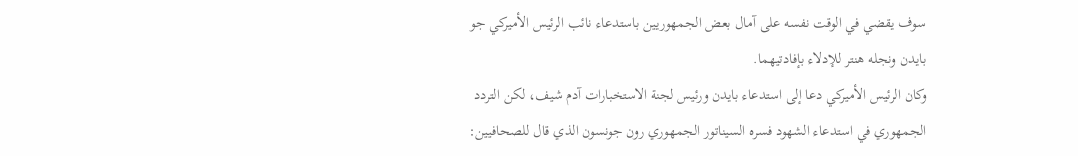سوف يقضي في الوقت نفسه على آمال بعض الجمهوريين باستدعاء نائب الرئيس الأميركي جو بايدن ونجله هنتر للإدلاء بإفادتيهما.
وكان الرئيس الأميركي دعا إلى استدعاء بايدن ورئيس لجنة الاستخبارات آدم شيف، لكن التردد الجمهوري في استدعاء الشهود فسره السيناتور الجمهوري رون جونسون الذي قال للصحافيين: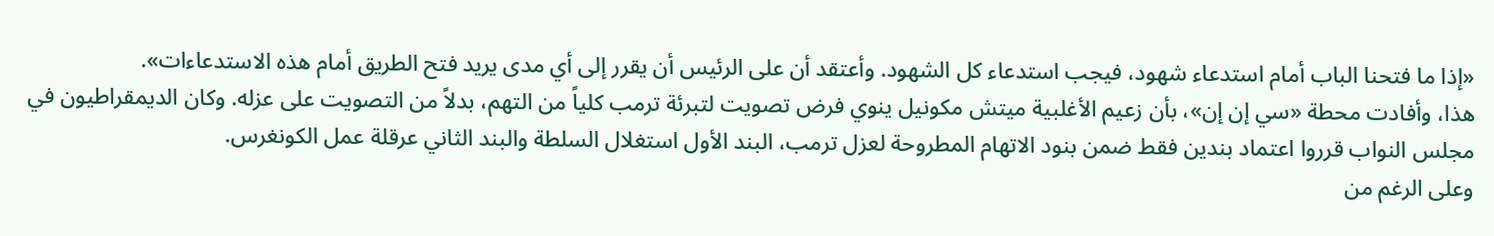«إذا ما فتحنا الباب أمام استدعاء شهود، فيجب استدعاء كل الشهود. وأعتقد أن على الرئيس أن يقرر إلى أي مدى يريد فتح الطريق أمام هذه الاستدعاءات».
هذا، وأفادت محطة «سي إن إن»، بأن زعيم الأغلبية ميتش مكونيل ينوي فرض تصويت لتبرئة ترمب كلياً من التهم، بدلاً من التصويت على عزله. وكان الديمقراطيون في مجلس النواب قرروا اعتماد بندين فقط ضمن بنود الاتهام المطروحة لعزل ترمب، البند الأول استغلال السلطة والبند الثاني عرقلة عمل الكونغرس.
وعلى الرغم من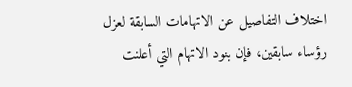اختلاف التفاصيل عن الاتهامات السابقة لعزل رؤساء سابقين، فإن بنود الاتهام التي أعلنت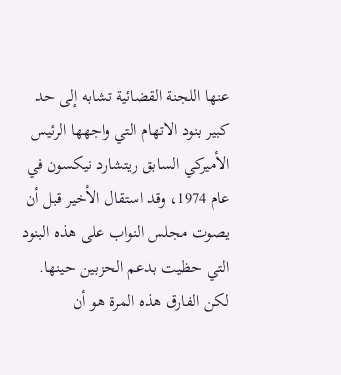عنها اللجنة القضائية تشابه إلى حد كبير بنود الاتهام التي واجهها الرئيس الأميركي السابق ريتشارد نيكسون في عام 1974، وقد استقال الأخير قبل أن يصوت مجلس النواب على هذه البنود التي حظيت بدعم الحزبين حينها.
لكن الفارق هذه المرة هو أن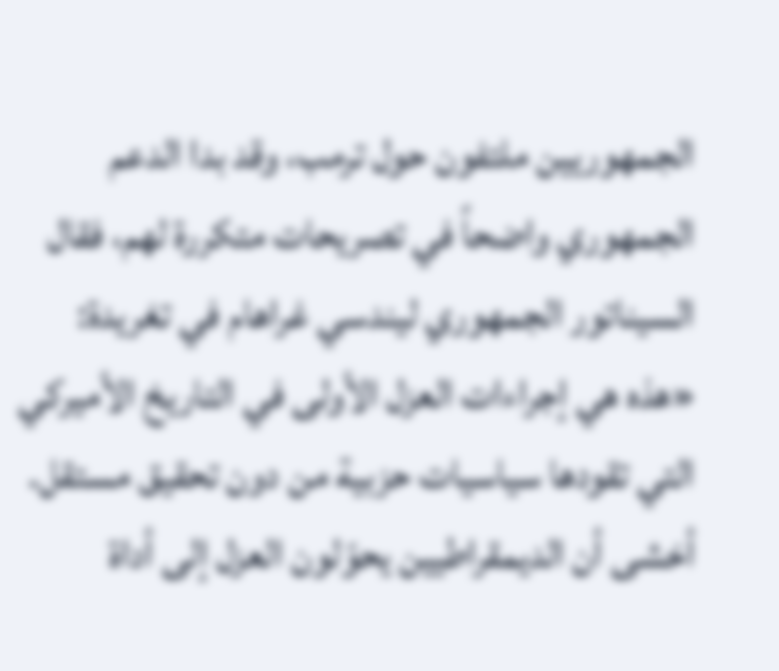الجمهوريين ملتفون حول ترمب، وقد بدا الدعم الجمهوري واضحاً في تصريحات متكررة لهم، فقال السيناتور الجمهوري ليندسي غراهام في تغريدة: «هذه هي إجراءات العزل الأولى في التاريخ الأميركي التي تقودها سياسيات حزبية من دون تحقيق مستقل. أخشى أن الديمقراطيين يحوّلون العزل إلى أداة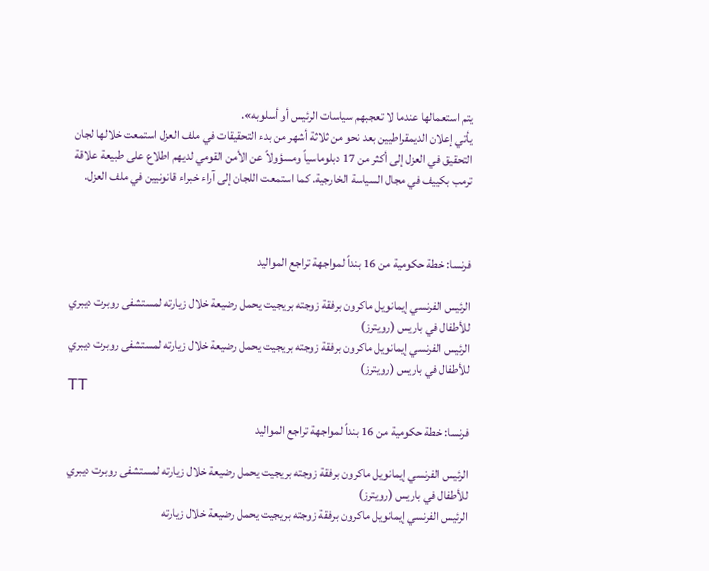يتم استعمالها عندما لا تعجبهم سياسات الرئيس أو أسلوبه».
يأتي إعلان الديمقراطيين بعد نحو من ثلاثة أشهر من بدء التحقيقات في ملف العزل استمعت خلالها لجان التحقيق في العزل إلى أكثر من 17 دبلوماسياً ومسؤولاً عن الأمن القومي لديهم اطلاع على طبيعة علاقة ترمب بكييف في مجال السياسة الخارجية. كما استمعت اللجان إلى آراء خبراء قانونيين في ملف العزل.



فرنسا: خطة حكومية من 16 بنداً لمواجهة تراجع المواليد

الرئيس الفرنسي إيمانويل ماكرون برفقة زوجته بريجيت يحمل رضيعة خلال زيارته لمستشفى روبرت ديبري للأطفال في باريس (رويترز)
الرئيس الفرنسي إيمانويل ماكرون برفقة زوجته بريجيت يحمل رضيعة خلال زيارته لمستشفى روبرت ديبري للأطفال في باريس (رويترز)
TT

فرنسا: خطة حكومية من 16 بنداً لمواجهة تراجع المواليد

الرئيس الفرنسي إيمانويل ماكرون برفقة زوجته بريجيت يحمل رضيعة خلال زيارته لمستشفى روبرت ديبري للأطفال في باريس (رويترز)
الرئيس الفرنسي إيمانويل ماكرون برفقة زوجته بريجيت يحمل رضيعة خلال زيارته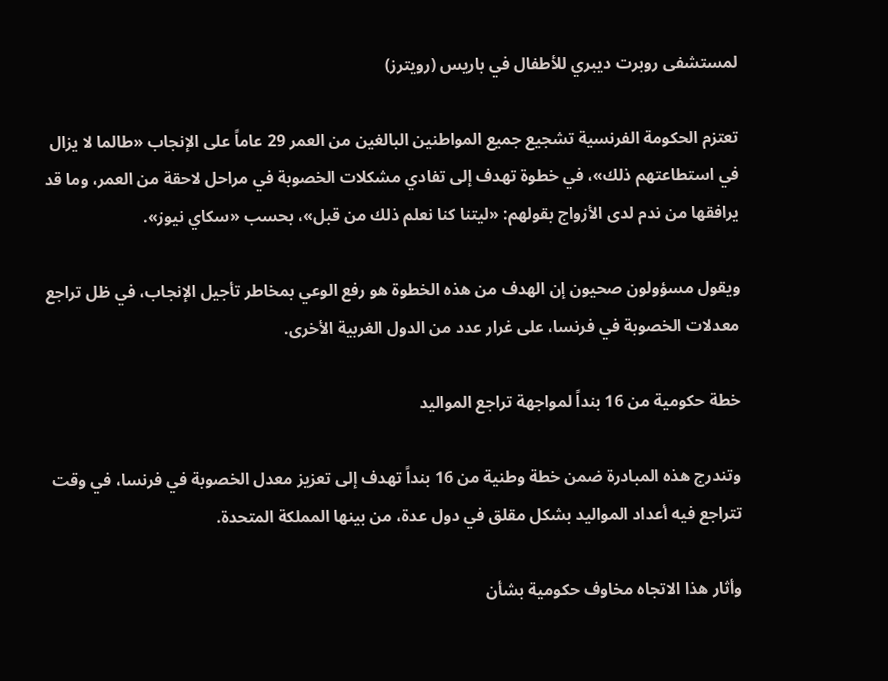لمستشفى روبرت ديبري للأطفال في باريس (رويترز)

تعتزم الحكومة الفرنسية تشجيع جميع المواطنين البالغين من العمر 29 عاماً على الإنجاب «طالما لا يزال في استطاعتهم ذلك»، في خطوة تهدف إلى تفادي مشكلات الخصوبة في مراحل لاحقة من العمر، وما قد يرافقها من ندم لدى الأزواج بقولهم: «ليتنا كنا نعلم ذلك من قبل»، بحسب «سكاي نيوز».

ويقول مسؤولون صحيون إن الهدف من هذه الخطوة هو رفع الوعي بمخاطر تأجيل الإنجاب، في ظل تراجع معدلات الخصوبة في فرنسا، على غرار عدد من الدول الغربية الأخرى.

خطة حكومية من 16 بنداً لمواجهة تراجع المواليد

وتندرج هذه المبادرة ضمن خطة وطنية من 16 بنداً تهدف إلى تعزيز معدل الخصوبة في فرنسا، في وقت تتراجع فيه أعداد المواليد بشكل مقلق في دول عدة، من بينها المملكة المتحدة.

وأثار هذا الاتجاه مخاوف حكومية بشأن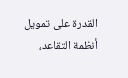القدرة على تمويل أنظمة التقاعد،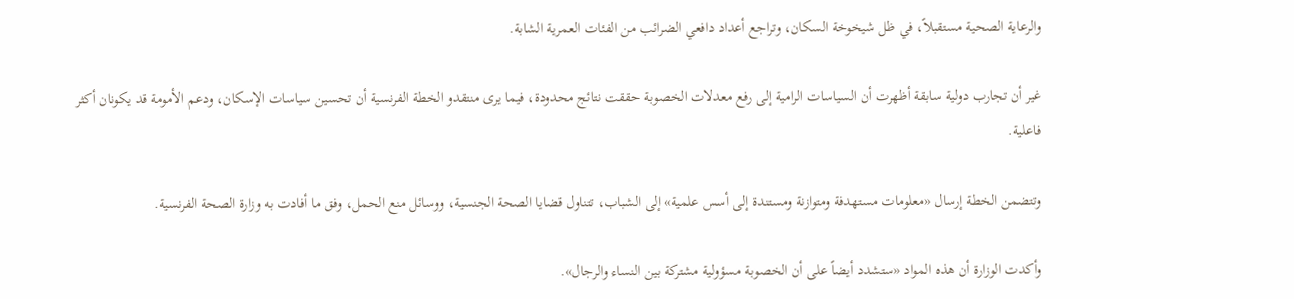والرعاية الصحية مستقبلاً، في ظل شيخوخة السكان، وتراجع أعداد دافعي الضرائب من الفئات العمرية الشابة.

غير أن تجارب دولية سابقة أظهرت أن السياسات الرامية إلى رفع معدلات الخصوبة حققت نتائج محدودة، فيما يرى منتقدو الخطة الفرنسية أن تحسين سياسات الإسكان، ودعم الأمومة قد يكونان أكثر فاعلية.

وتتضمن الخطة إرسال «معلومات مستهدفة ومتوازنة ومستندة إلى أسس علمية» إلى الشباب، تتناول قضايا الصحة الجنسية، ووسائل منع الحمل، وفق ما أفادت به وزارة الصحة الفرنسية.

وأكدت الوزارة أن هذه المواد «ستشدد أيضاً على أن الخصوبة مسؤولية مشتركة بين النساء والرجال».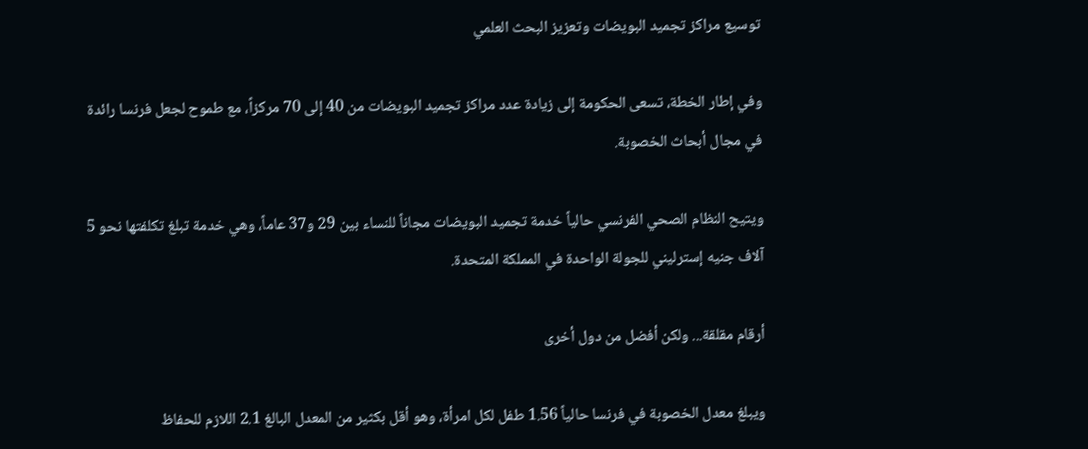توسيع مراكز تجميد البويضات وتعزيز البحث العلمي

وفي إطار الخطة، تسعى الحكومة إلى زيادة عدد مراكز تجميد البويضات من 40 إلى 70 مركزاً، مع طموح لجعل فرنسا رائدة في مجال أبحاث الخصوبة.

ويتيح النظام الصحي الفرنسي حالياً خدمة تجميد البويضات مجاناً للنساء بين 29 و37 عاماً، وهي خدمة تبلغ تكلفتها نحو 5 آلاف جنيه إسترليني للجولة الواحدة في المملكة المتحدة.

أرقام مقلقة... ولكن أفضل من دول أخرى

ويبلغ معدل الخصوبة في فرنسا حالياً 1.56 طفل لكل امرأة، وهو أقل بكثير من المعدل البالغ 2.1 اللازم للحفاظ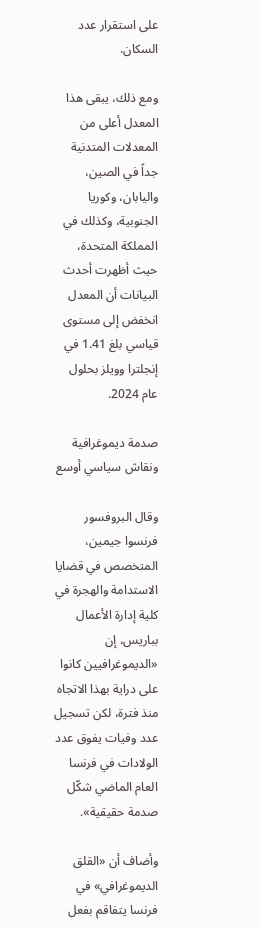على استقرار عدد السكان.

ومع ذلك، يبقى هذا المعدل أعلى من المعدلات المتدنية جداً في الصين، واليابان، وكوريا الجنوبية، وكذلك في المملكة المتحدة، حيث أظهرت أحدث البيانات أن المعدل انخفض إلى مستوى قياسي بلغ 1.41 في إنجلترا وويلز بحلول عام 2024.

صدمة ديموغرافية ونقاش سياسي أوسع

وقال البروفسور فرنسوا جيمين، المتخصص في قضايا الاستدامة والهجرة في كلية إدارة الأعمال بباريس، إن «الديموغرافيين كانوا على دراية بهذا الاتجاه منذ فترة، لكن تسجيل عدد وفيات يفوق عدد الولادات في فرنسا العام الماضي شكّل صدمة حقيقية».

وأضاف أن «القلق الديموغرافي» في فرنسا يتفاقم بفعل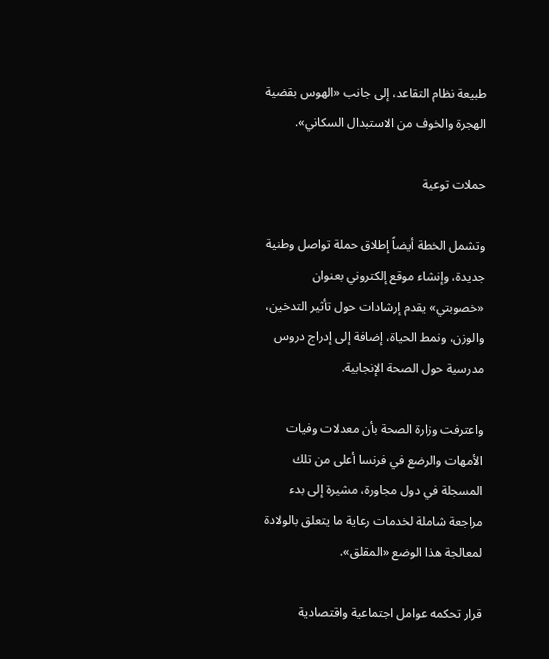طبيعة نظام التقاعد، إلى جانب «الهوس بقضية الهجرة والخوف من الاستبدال السكاني».

حملات توعية

وتشمل الخطة أيضاً إطلاق حملة تواصل وطنية جديدة، وإنشاء موقع إلكتروني بعنوان «خصوبتي» يقدم إرشادات حول تأثير التدخين، والوزن، ونمط الحياة، إضافة إلى إدراج دروس مدرسية حول الصحة الإنجابية.

واعترفت وزارة الصحة بأن معدلات وفيات الأمهات والرضع في فرنسا أعلى من تلك المسجلة في دول مجاورة، مشيرة إلى بدء مراجعة شاملة لخدمات رعاية ما يتعلق بالولادة لمعالجة هذا الوضع «المقلق».

قرار تحكمه عوامل اجتماعية واقتصادية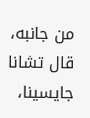من جانبه، قال تشانا جايسينا،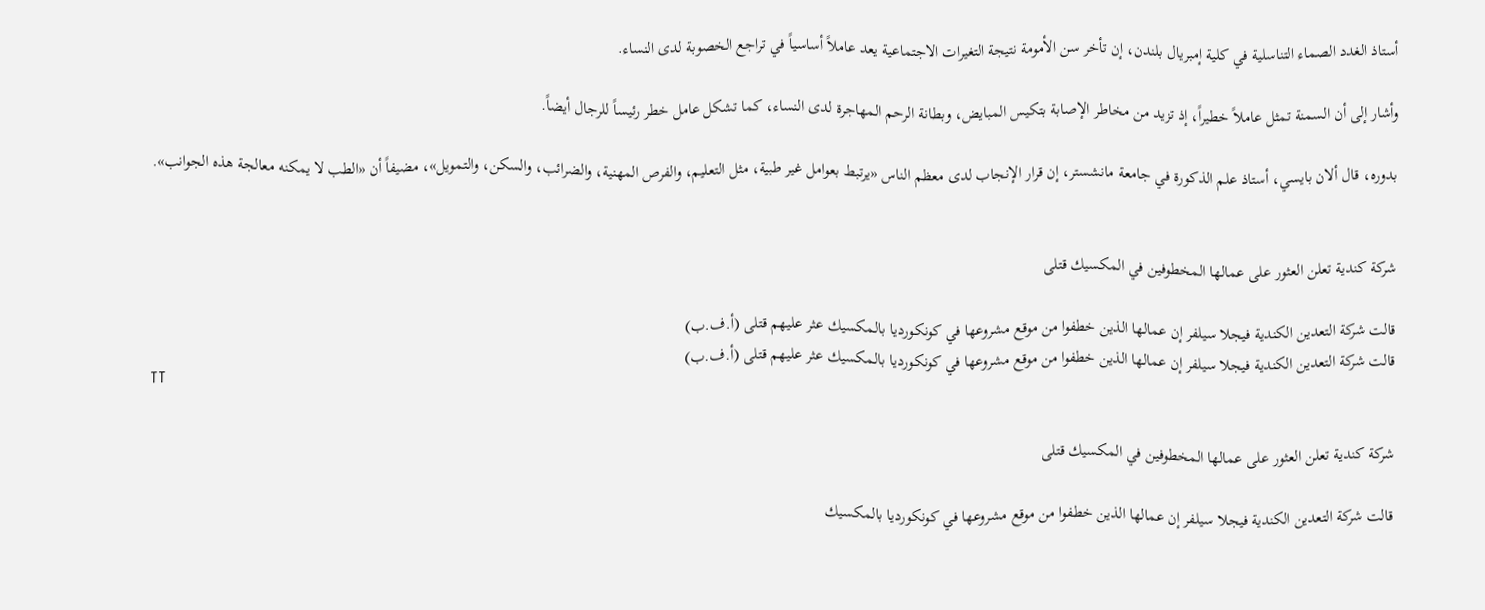أستاذ الغدد الصماء التناسلية في كلية إمبريال بلندن، إن تأخر سن الأمومة نتيجة التغيرات الاجتماعية يعد عاملاً أساسياً في تراجع الخصوبة لدى النساء.

وأشار إلى أن السمنة تمثل عاملاً خطيراً، إذ تزيد من مخاطر الإصابة بتكيس المبايض، وبطانة الرحم المهاجرة لدى النساء، كما تشكل عامل خطر رئيساً للرجال أيضاً.

بدوره، قال ألان بايسي، أستاذ علم الذكورة في جامعة مانشستر، إن قرار الإنجاب لدى معظم الناس «يرتبط بعوامل غير طبية، مثل التعليم، والفرص المهنية، والضرائب، والسكن، والتمويل»، مضيفاً أن «الطب لا يمكنه معالجة هذه الجوانب».


شركة كندية تعلن العثور على عمالها المخطوفين في المكسيك قتلى

قالت شركة التعدين الكندية فيجلا سيلفر إن عمالها الذين خطفوا من ‌موقع ‌مشروعها ‌في كونكورديا بالمكسيك عثر ‌عليهم قتلى (أ.ف.ب)
قالت شركة التعدين الكندية فيجلا سيلفر إن عمالها الذين خطفوا من ‌موقع ‌مشروعها ‌في كونكورديا بالمكسيك عثر ‌عليهم قتلى (أ.ف.ب)
TT

شركة كندية تعلن العثور على عمالها المخطوفين في المكسيك قتلى

قالت شركة التعدين الكندية فيجلا سيلفر إن عمالها الذين خطفوا من ‌موقع ‌مشروعها ‌في كونكورديا بالمكسيك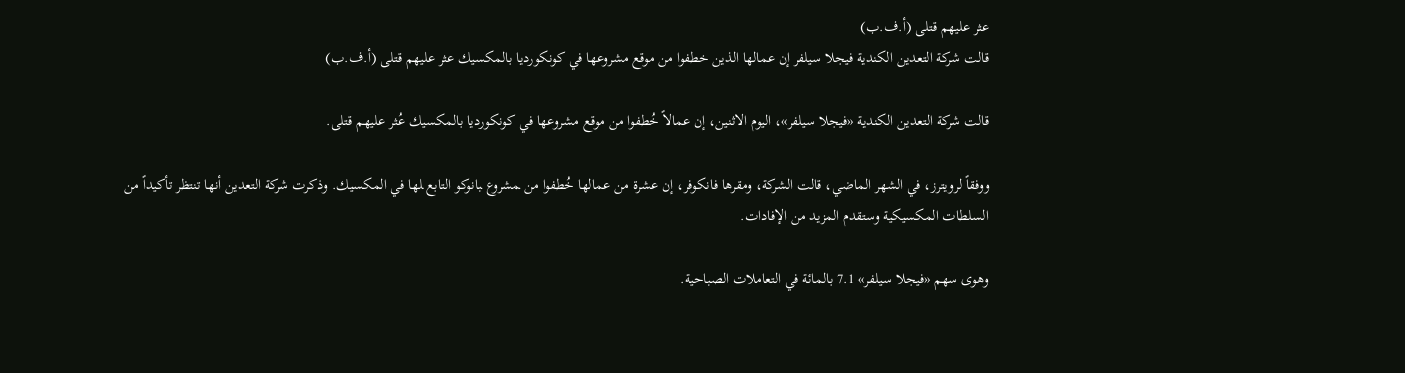عثر ‌عليهم قتلى (أ.ف.ب)
قالت شركة التعدين الكندية فيجلا سيلفر إن عمالها الذين خطفوا من ‌موقع ‌مشروعها ‌في كونكورديا بالمكسيك عثر ‌عليهم قتلى (أ.ف.ب)

قالت شركة التعدين الكندية «فيجلا سيلفر»، اليوم الاثنين، إن عمالاً خُطفوا من ‌موقع ‌مشروعها ‌في كونكورديا بالمكسيك عُثر ‌عليهم قتلى.

ووفقاً لرويترز، في الشهر الماضي، قالت الشركة، ومقرها فانكوفر، إن عشرة من عمالها خُطفوا ‌من ‍مشروع ‍بانوكو التابع ‍لها في المكسيك. وذكرت شركة التعدين أنها تنتظر تأكيداً من السلطات المكسيكية وستقدم المزيد من الإفادات.

وهوى سهم «فيجلا سيلفر» 7.1 بالمائة في التعاملات الصباحية.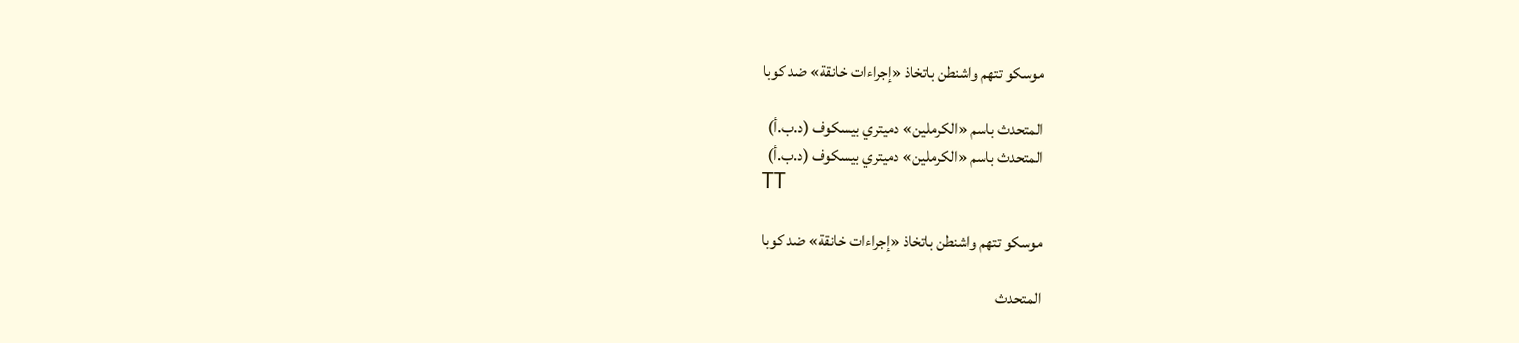موسكو تتهم واشنطن باتخاذ «إجراءات خانقة» ضد كوبا

المتحدث باسم «الكرملين» دميتري بيسكوف (د.ب.أ)
المتحدث باسم «الكرملين» دميتري بيسكوف (د.ب.أ)
TT

موسكو تتهم واشنطن باتخاذ «إجراءات خانقة» ضد كوبا

المتحدث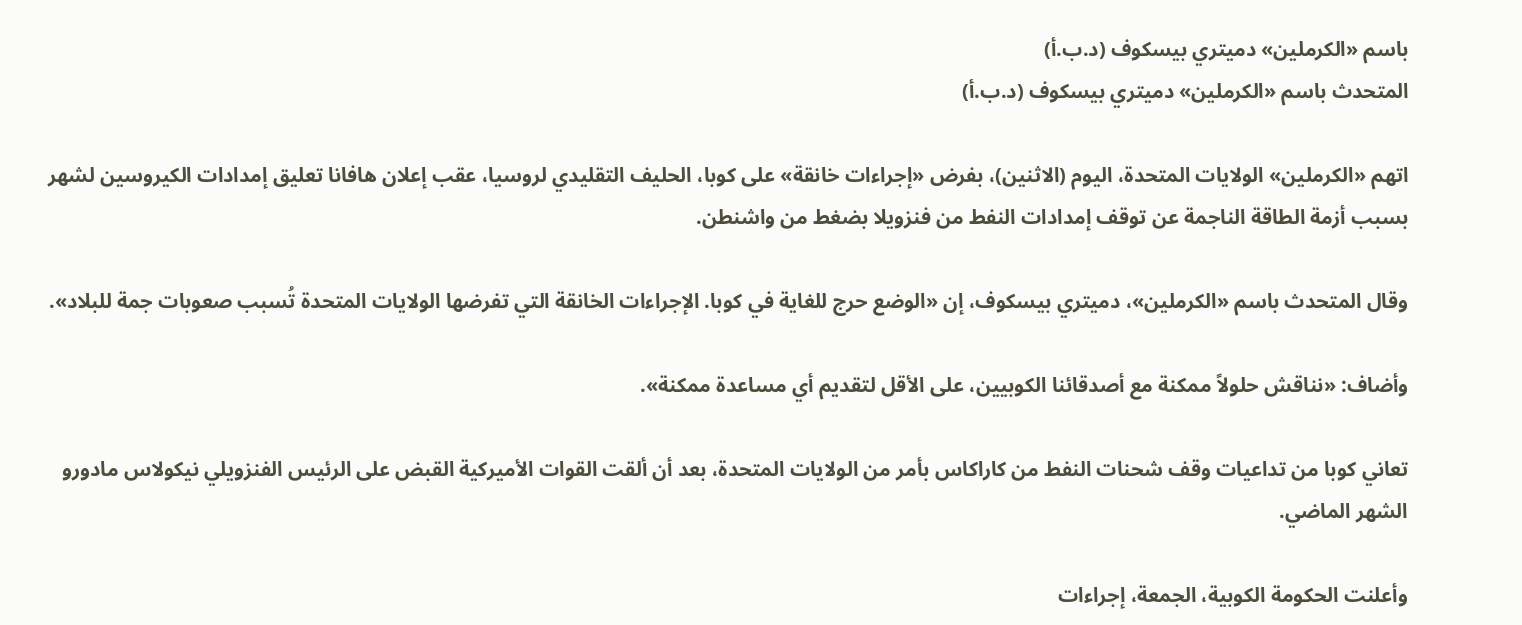باسم «الكرملين» دميتري بيسكوف (د.ب.أ)
المتحدث باسم «الكرملين» دميتري بيسكوف (د.ب.أ)

اتهم «الكرملين» الولايات المتحدة، اليوم (الاثنين)، بفرض «إجراءات خانقة» على كوبا، الحليف التقليدي لروسيا، عقب إعلان هافانا تعليق إمدادات الكيروسين لشهر بسبب أزمة الطاقة الناجمة عن توقف إمدادات النفط من فنزويلا بضغط من واشنطن.

وقال المتحدث باسم «الكرملين»، دميتري بيسكوف، إن «الوضع حرج للغاية في كوبا. الإجراءات الخانقة التي تفرضها الولايات المتحدة تُسبب صعوبات جمة للبلاد».

وأضاف: «نناقش حلولاً ممكنة مع أصدقائنا الكوبيين، على الأقل لتقديم أي مساعدة ممكنة».

تعاني كوبا من تداعيات وقف شحنات النفط من كاراكاس بأمر من الولايات المتحدة، بعد أن ألقت القوات الأميركية القبض على الرئيس الفنزويلي نيكولاس مادورو الشهر الماضي.

وأعلنت الحكومة الكوبية، الجمعة، إجراءات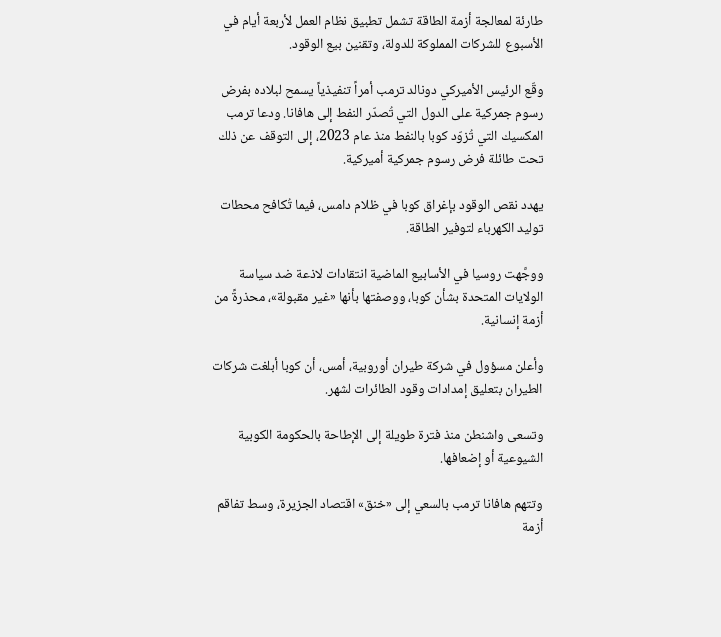طارئة لمعالجة أزمة الطاقة تشمل تطبيق نظام العمل لأربعة أيام في الأسبوع للشركات المملوكة للدولة، وتقنين بيع الوقود.

وقّع الرئيس الأميركي دونالد ترمب أمراً تنفيذياً يسمح لبلاده بفرض رسوم جمركية على الدول التي تُصدّر النفط إلى هافانا. ودعا ترمب المكسيك التي تُزوّد كوبا بالنفط منذ عام 2023، إلى التوقف عن ذلك تحت طائلة فرض رسوم جمركية أميركية.

يهدد نقص الوقود بإغراق كوبا في ظلام دامس، فيما تُكافح محطات توليد الكهرباء لتوفير الطاقة.

ووجَّهت روسيا في الأسابيع الماضية انتقادات لاذعة ضد سياسة الولايات المتحدة بشأن كوبا، ووصفتها بأنها «غير مقبولة»، محذرةً من أزمة إنسانية.

وأعلن مسؤول في شركة طيران أوروبية، أمس، أن كوبا أبلغت شركات الطيران بتعليق إمدادات وقود الطائرات لشهر.

وتسعى واشنطن منذ فترة طويلة إلى الإطاحة بالحكومة الكوبية الشيوعية أو إضعافها.

وتتهم هافانا ترمب بالسعي إلى «خنق» اقتصاد الجزيرة، وسط تفاقم أزمة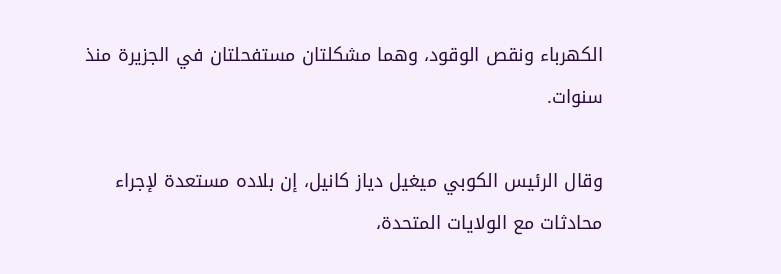الكهرباء ونقص الوقود، وهما مشكلتان مستفحلتان في الجزيرة منذ سنوات.

وقال الرئيس الكوبي ميغيل دياز كانيل، إن بلاده مستعدة لإجراء محادثات مع الولايات المتحدة،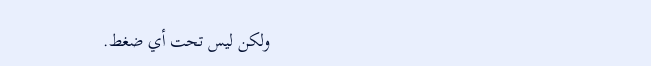ولكن ليس تحت أي ضغط.